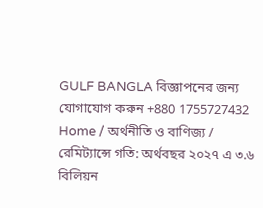GULF BANGLA বিজ্ঞাপনের জন্য যোগাযোগ করুন +880 1755727432
Home / অর্থনীতি ও বাণিজ্য / রেমিট্যান্সে গতি: অর্থবছর ২০২৭ এ ৩.৬ বিলিয়ন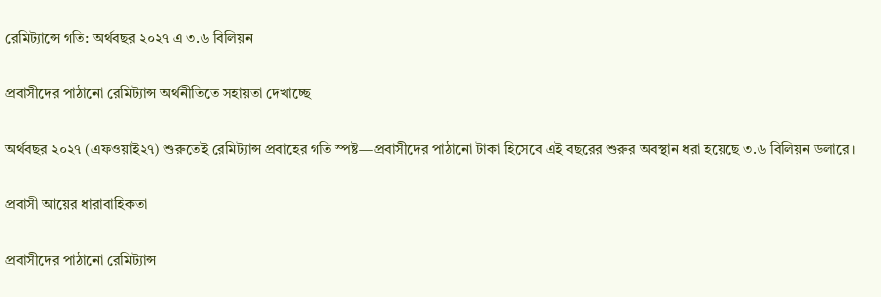রেমিট্যান্সে গতি: অর্থবছর ২০২৭ এ ৩.৬ বিলিয়ন

প্রবাসীদের পাঠানো রেমিট্যান্স অর্থনীতিতে সহায়তা দেখাচ্ছে

অর্থবছর ২০২৭ (এফওয়াই২৭) শুরুতেই রেমিট্যান্স প্রবাহের গতি স্পষ্ট—প্রবাসীদের পাঠানো টাকা হিসেবে এই বছরের শুরুর অবস্থান ধরা হয়েছে ৩.৬ বিলিয়ন ডলারে।

প্রবাসী আয়ের ধারাবাহিকতা

প্রবাসীদের পাঠানো রেমিট্যান্স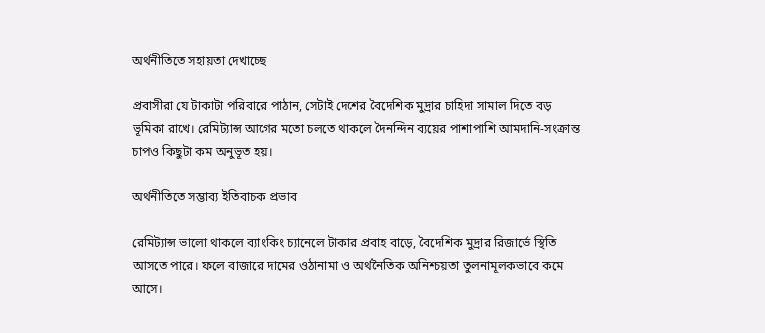অর্থনীতিতে সহায়তা দেখাচ্ছে

প্রবাসীরা যে টাকাটা পরিবারে পাঠান, সেটাই দেশের বৈদেশিক মুদ্রার চাহিদা সামাল দিতে বড় ভূমিকা রাখে। রেমিট্যান্স আগের মতো চলতে থাকলে দৈনন্দিন ব্যয়ের পাশাপাশি আমদানি-সংক্রান্ত চাপও কিছুটা কম অনুভূত হয়।

অর্থনীতিতে সম্ভাব্য ইতিবাচক প্রভাব

রেমিট্যান্স ভালো থাকলে ব্যাংকিং চ্যানেলে টাকার প্রবাহ বাড়ে, বৈদেশিক মুদ্রার রিজার্ভে স্থিতি আসতে পারে। ফলে বাজারে দামের ওঠানামা ও অর্থনৈতিক অনিশ্চয়তা তুলনামূলকভাবে কমে আসে।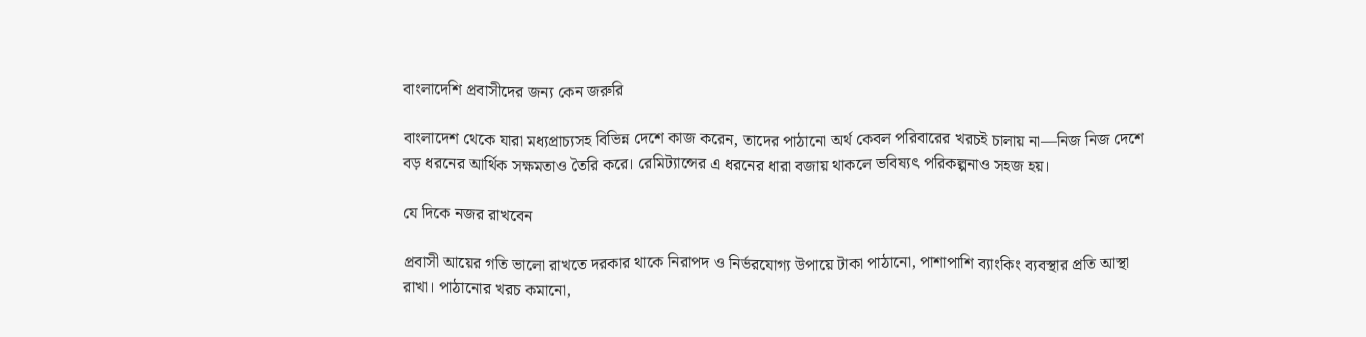বাংলাদেশি প্রবাসীদের জন্য কেন জরুরি

বাংলাদেশ থেকে যারা মধ্যপ্রাচ্যসহ বিভিন্ন দেশে কাজ করেন, তাদের পাঠানো অর্থ কেবল পরিবারের খরচই চালায় না—নিজ নিজ দেশে বড় ধরনের আর্থিক সক্ষমতাও তৈরি করে। রেমিট্যান্সের এ ধরনের ধারা বজায় থাকলে ভবিষ্যৎ পরিকল্পনাও সহজ হয়।

যে দিকে নজর রাখবেন

প্রবাসী আয়ের গতি ভালো রাখতে দরকার থাকে নিরাপদ ও নির্ভরযোগ্য উপায়ে টাকা পাঠানো, পাশাপাশি ব্যাংকিং ব্যবস্থার প্রতি আস্থা রাখা। পাঠানোর খরচ কমানো,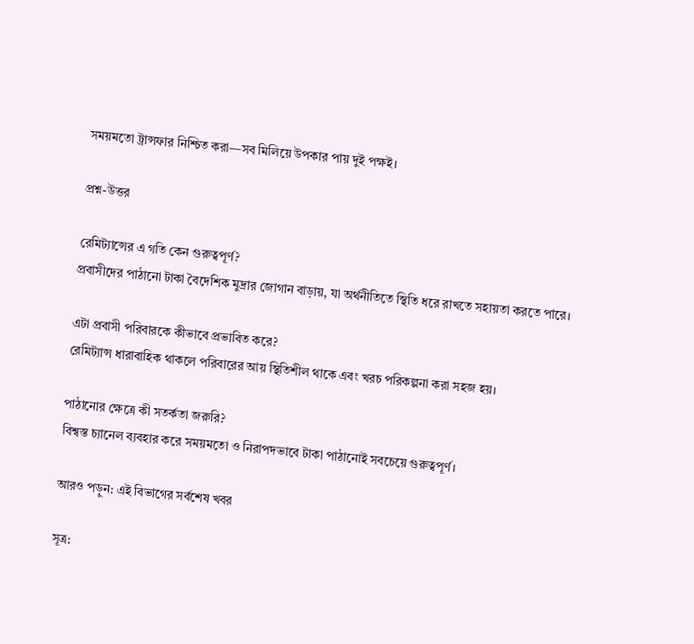সময়মতো ট্রান্সফার নিশ্চিত করা—সব মিলিয়ে উপকার পায় দুই পক্ষই।

প্রশ্ন-উত্তর

রেমিট্যান্সের এ গতি কেন গুরুত্বপূর্ণ?
প্রবাসীদের পাঠানো টাকা বৈদেশিক মুদ্রার জোগান বাড়ায়, যা অর্থনীতিতে স্থিতি ধরে রাখতে সহায়তা করতে পারে।

এটা প্রবাসী পরিবারকে কীভাবে প্রভাবিত করে?
রেমিট্যান্স ধারাবাহিক থাকলে পরিবারের আয় স্থিতিশীল থাকে এবং খরচ পরিকল্পনা করা সহজ হয়।

পাঠানোর ক্ষেত্রে কী সতর্কতা জরুরি?
বিশ্বস্ত চ্যানেল ব্যবহার করে সময়মতো ও নিরাপদভাবে টাকা পাঠানোই সবচেয়ে গুরুত্বপূর্ণ।

আরও পড়ুন: এই বিভাগের সর্বশেষ খবর

সূত্র: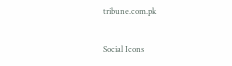tribune.com.pk

Social Icons